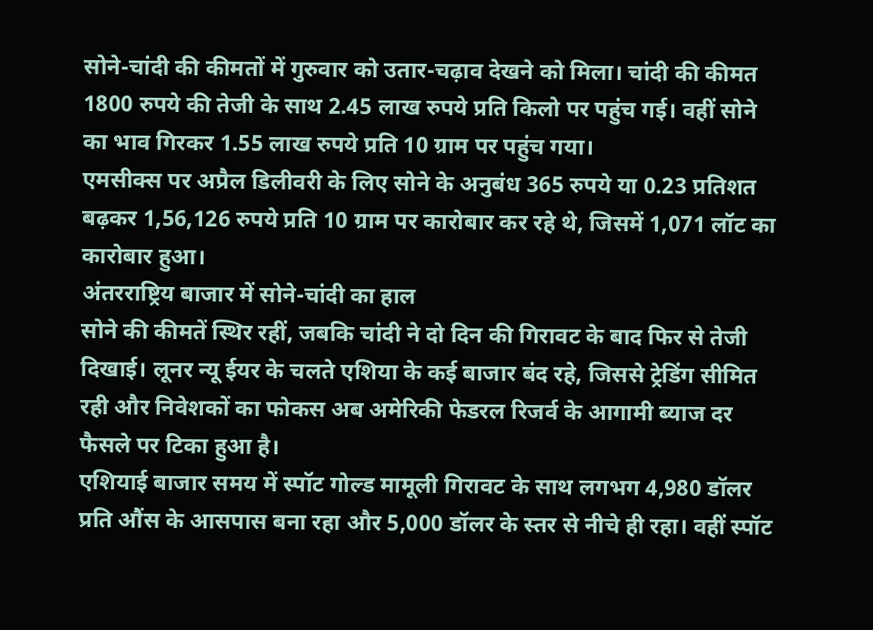सोने-चांदी की कीमतों में गुरुवार को उतार-चढ़ाव देखने को मिला। चांदी की कीमत 1800 रुपये की तेजी के साथ 2.45 लाख रुपये प्रति किलो पर पहुंच गई। वहीं सोने का भाव गिरकर 1.55 लाख रुपये प्रति 10 ग्राम पर पहुंच गया।
एमसीक्स पर अप्रैल डिलीवरी के लिए सोने के अनुबंध 365 रुपये या 0.23 प्रतिशत बढ़कर 1,56,126 रुपये प्रति 10 ग्राम पर कारोबार कर रहे थे, जिसमें 1,071 लॉट का कारोबार हुआ।
अंतरराष्ट्रिय बाजार में सोने-चांदी का हाल
सोने की कीमतें स्थिर रहीं, जबकि चांदी ने दो दिन की गिरावट के बाद फिर से तेजी दिखाई। लूनर न्यू ईयर के चलते एशिया के कई बाजार बंद रहे, जिससे ट्रेडिंग सीमित रही और निवेशकों का फोकस अब अमेरिकी फेडरल रिजर्व के आगामी ब्याज दर फैसले पर टिका हुआ है।
एशियाई बाजार समय में स्पॉट गोल्ड मामूली गिरावट के साथ लगभग 4,980 डॉलर प्रति औंस के आसपास बना रहा और 5,000 डॉलर के स्तर से नीचे ही रहा। वहीं स्पॉट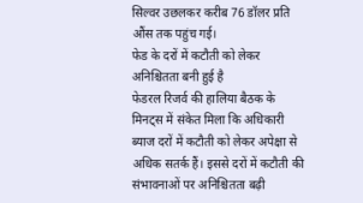सिल्वर उछलकर करीब 76 डॉलर प्रति औंस तक पहुंच गई।
फेड के दरों में कटौती को लेकर अनिश्चितता बनी हुई है
फेडरल रिजर्व की हालिया बैठक के मिनट्स में संकेत मिला कि अधिकारी ब्याज दरों में कटौती को लेकर अपेक्षा से अधिक सतर्क हैं। इससे दरों में कटौती की संभावनाओं पर अनिश्चितता बढ़ी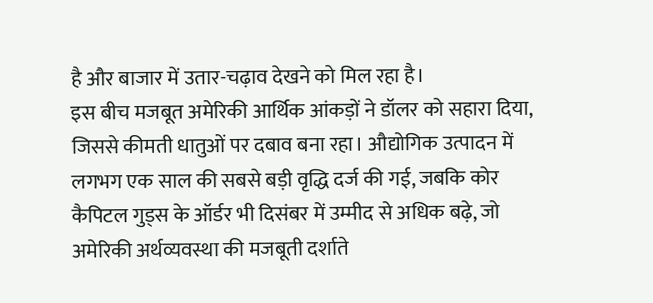है और बाजार में उतार-चढ़ाव देखने को मिल रहा है।
इस बीच मजबूत अमेरिकी आर्थिक आंकड़ों ने डॉलर को सहारा दिया, जिससे कीमती धातुओं पर दबाव बना रहा। औद्योगिक उत्पादन में लगभग एक साल की सबसे बड़ी वृद्धि दर्ज की गई, जबकि कोर कैपिटल गुड्स के ऑर्डर भी दिसंबर में उम्मीद से अधिक बढ़े, जो अमेरिकी अर्थव्यवस्था की मजबूती दर्शाते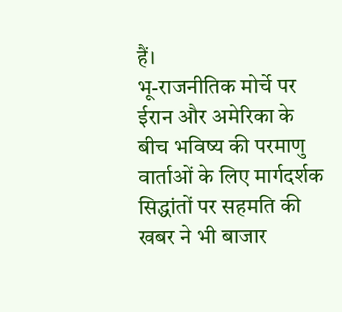हैं।
भू-राजनीतिक मोर्चे पर ईरान और अमेरिका के बीच भविष्य की परमाणु वार्ताओं के लिए मार्गदर्शक सिद्धांतों पर सहमति की खबर ने भी बाजार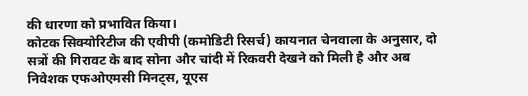की धारणा को प्रभावित किया।
कोटक सिक्योरिटीज की एवीपी (कमोडिटी रिसर्च) कायनात चेनवाला के अनुसार, दो सत्रों की गिरावट के बाद सोना और चांदी में रिकवरी देखने को मिली है और अब निवेशक एफओएमसी मिनट्स, यूएस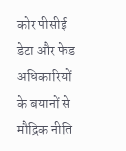कोर पीसीई डेटा और फेड अधिकारियों के बयानों से मौद्रिक नीति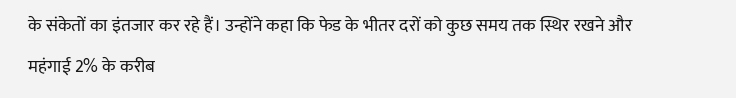के संकेतों का इंतजार कर रहे हैं। उन्होंने कहा कि फेड के भीतर दरों को कुछ समय तक स्थिर रखने और महंगाई 2% के करीब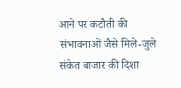आने पर कटौती की संभावनाओं जैसे मिले-जुले संकेत बाजार की दिशा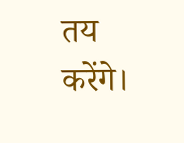तय करेंगे।